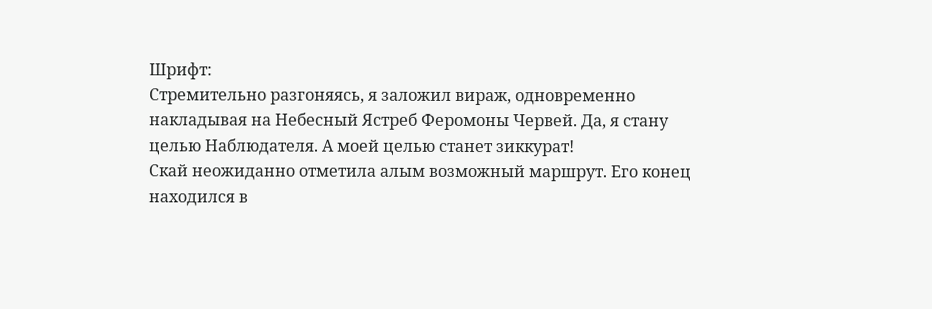Шрифт:
Стремительно разгоняясь, я заложил вираж, одновременно накладывая на Небесный Ястреб Феромоны Червей. Да, я стану целью Наблюдателя. А моей целью станет зиккурат!
Скай неожиданно отметила алым возможный маршрут. Его конец находился в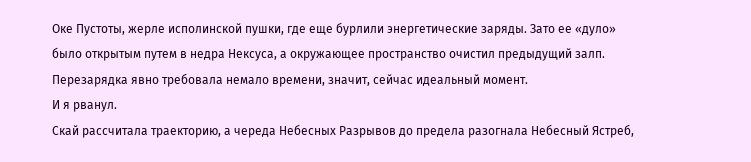Оке Пустоты, жерле исполинской пушки, где еще бурлили энергетические заряды. Зато ее «дуло» было открытым путем в недра Нексуса, а окружающее пространство очистил предыдущий залп. Перезарядка явно требовала немало времени, значит, сейчас идеальный момент.
И я рванул.
Скай рассчитала траекторию, а череда Небесных Разрывов до предела разогнала Небесный Ястреб,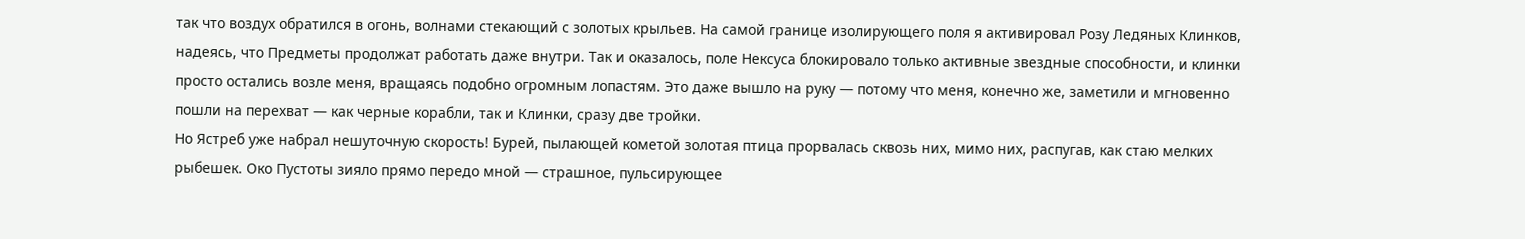так что воздух обратился в огонь, волнами стекающий с золотых крыльев. На самой границе изолирующего поля я активировал Розу Ледяных Клинков, надеясь, что Предметы продолжат работать даже внутри. Так и оказалось, поле Нексуса блокировало только активные звездные способности, и клинки просто остались возле меня, вращаясь подобно огромным лопастям. Это даже вышло на руку — потому что меня, конечно же, заметили и мгновенно пошли на перехват — как черные корабли, так и Клинки, сразу две тройки.
Но Ястреб уже набрал нешуточную скорость! Бурей, пылающей кометой золотая птица прорвалась сквозь них, мимо них, распугав, как стаю мелких рыбешек. Око Пустоты зияло прямо передо мной — страшное, пульсирующее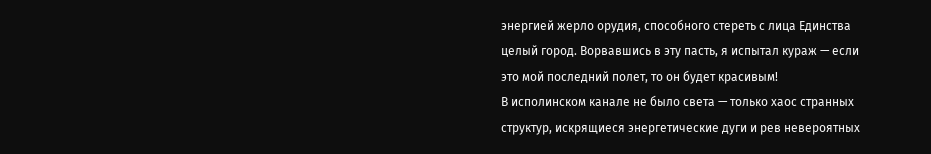энергией жерло орудия, способного стереть с лица Единства целый город. Ворвавшись в эту пасть, я испытал кураж — если это мой последний полет, то он будет красивым!
В исполинском канале не было света — только хаос странных структур, искрящиеся энергетические дуги и рев невероятных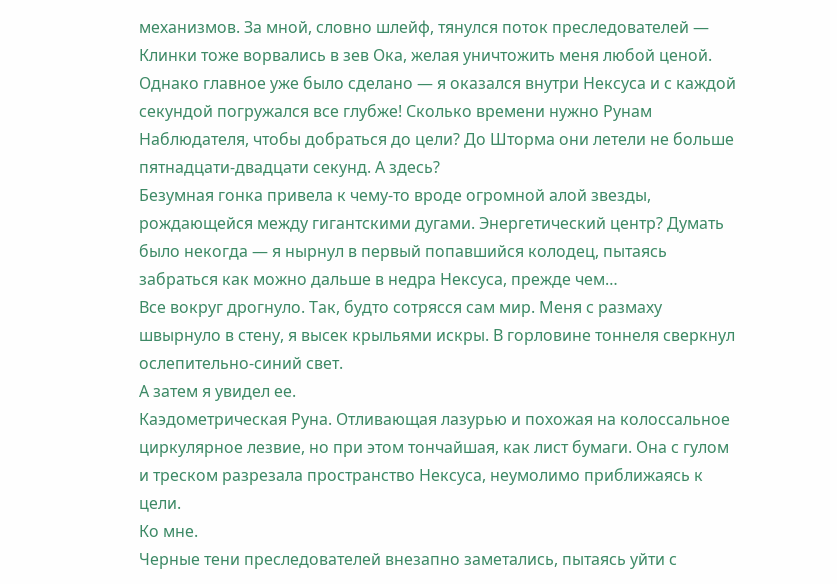механизмов. За мной, словно шлейф, тянулся поток преследователей — Клинки тоже ворвались в зев Ока, желая уничтожить меня любой ценой. Однако главное уже было сделано — я оказался внутри Нексуса и с каждой секундой погружался все глубже! Сколько времени нужно Рунам Наблюдателя, чтобы добраться до цели? До Шторма они летели не больше пятнадцати-двадцати секунд. А здесь?
Безумная гонка привела к чему-то вроде огромной алой звезды, рождающейся между гигантскими дугами. Энергетический центр? Думать было некогда — я нырнул в первый попавшийся колодец, пытаясь забраться как можно дальше в недра Нексуса, прежде чем…
Все вокруг дрогнуло. Так, будто сотрясся сам мир. Меня с размаху швырнуло в стену, я высек крыльями искры. В горловине тоннеля сверкнул ослепительно-синий свет.
А затем я увидел ее.
Каэдометрическая Руна. Отливающая лазурью и похожая на колоссальное циркулярное лезвие, но при этом тончайшая, как лист бумаги. Она с гулом и треском разрезала пространство Нексуса, неумолимо приближаясь к цели.
Ко мне.
Черные тени преследователей внезапно заметались, пытаясь уйти с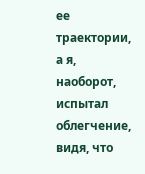ее траектории, а я, наоборот, испытал облегчение, видя, что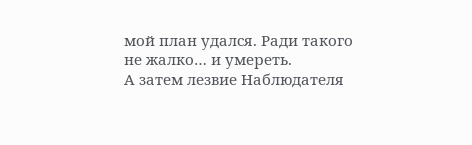мой план удался. Ради такого не жалко… и умереть.
А затем лезвие Наблюдателя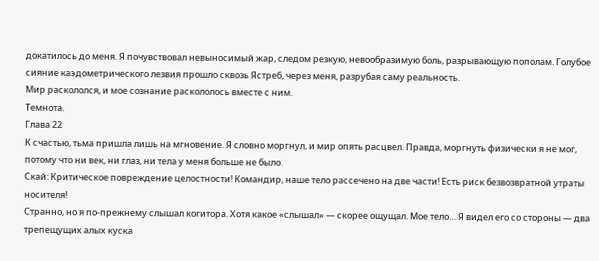докатилось до меня. Я почувствовал невыносимый жар, следом резкую, невообразимую боль, разрывающую пополам. Голубое сияние каэдометрического лезвия прошло сквозь Ястреб, через меня, разрубая саму реальность.
Мир раскололся, и мое сознание раскололось вместе с ним.
Темнота.
Глава 22
К счастью, тьма пришла лишь на мгновение. Я словно моргнул, и мир опять расцвел. Правда, моргнуть физически я не мог, потому что ни век, ни глаз, ни тела у меня больше не было.
Скай: Критическое повреждение целостности! Командир, наше тело рассечено на две части! Есть риск безвозвратной утраты носителя!
Странно, но я по-прежнему слышал когитора. Хотя какое «слышал» — скорее ощущал. Мое тело… Я видел его со стороны — два трепещущих алых куска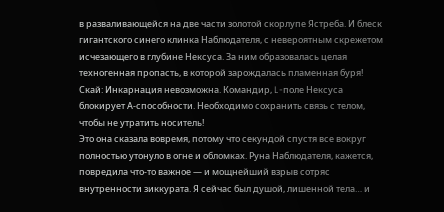в разваливающейся на две части золотой скорлупе Ястреба. И блеск гигантского синего клинка Наблюдателя, с невероятным скрежетом исчезающего в глубине Нексуса. За ним образовалась целая техногенная пропасть, в которой зарождалась пламенная буря!
Скай: Инкарнация невозможна. Командир, L-поле Нексуса блокирует А-способности. Необходимо сохранить связь с телом, чтобы не утратить носитель!
Это она сказала вовремя, потому что секундой спустя все вокруг полностью утонуло в огне и обломках. Руна Наблюдателя, кажется, повредила что-то важное — и мощнейший взрыв сотряс внутренности зиккурата. Я сейчас был душой, лишенной тела… и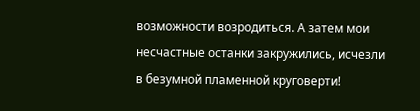возможности возродиться. А затем мои несчастные останки закружились, исчезли в безумной пламенной круговерти!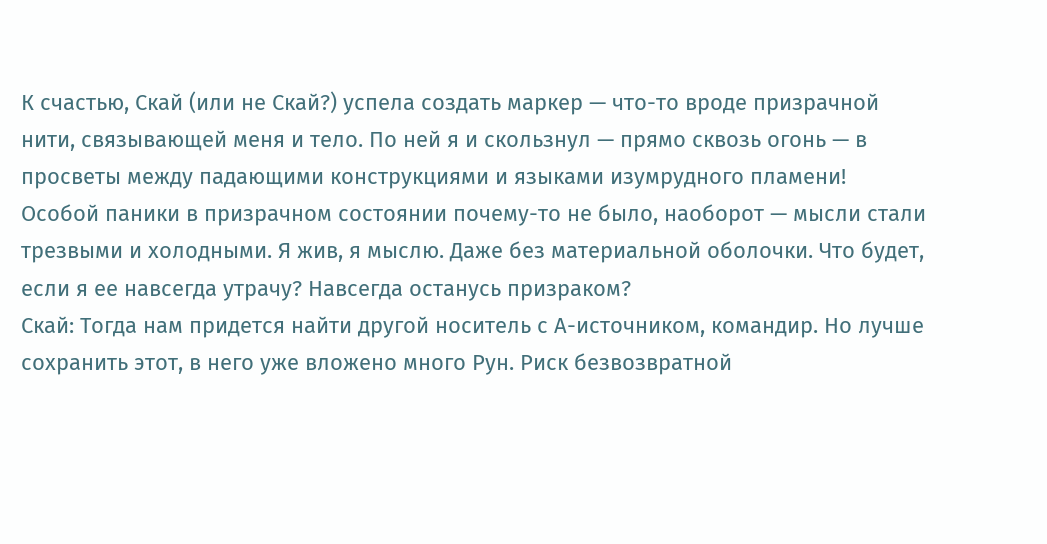К счастью, Скай (или не Скай?) успела создать маркер — что-то вроде призрачной нити, связывающей меня и тело. По ней я и скользнул — прямо сквозь огонь — в просветы между падающими конструкциями и языками изумрудного пламени! Особой паники в призрачном состоянии почему-то не было, наоборот — мысли стали трезвыми и холодными. Я жив, я мыслю. Даже без материальной оболочки. Что будет, если я ее навсегда утрачу? Навсегда останусь призраком?
Скай: Тогда нам придется найти другой носитель с А-источником, командир. Но лучше сохранить этот, в него уже вложено много Рун. Риск безвозвратной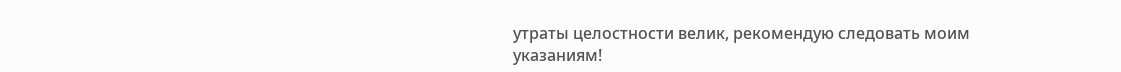утраты целостности велик, рекомендую следовать моим указаниям!